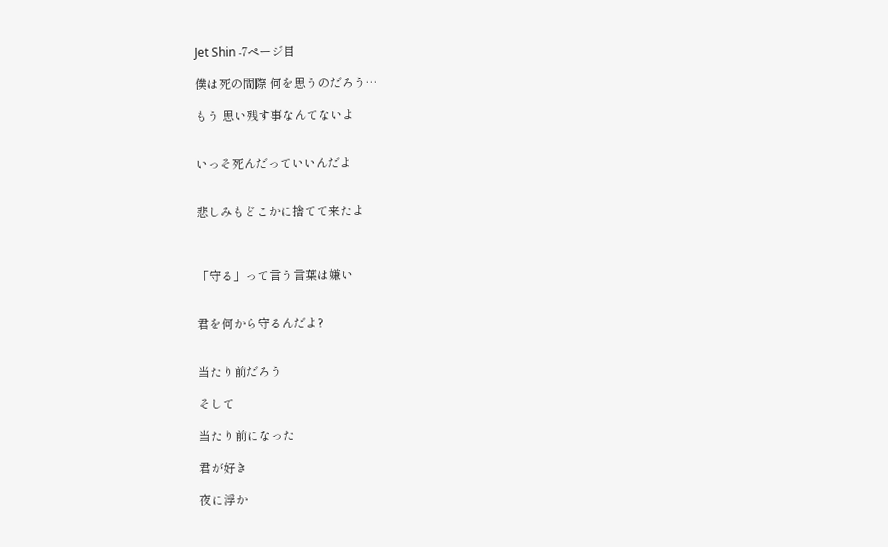Jet Shin -7ページ目

僕は死の間際 何を思うのだろう…

もう 思い残す事なんてないよ


いっそ死んだっていいんだよ


悲しみもどこかに捨てて来たよ



「守る」って言う言葉は嫌い


君を何から守るんだよ?


当たり前だろう

そして

当たり前になった

君が好き

夜に浮か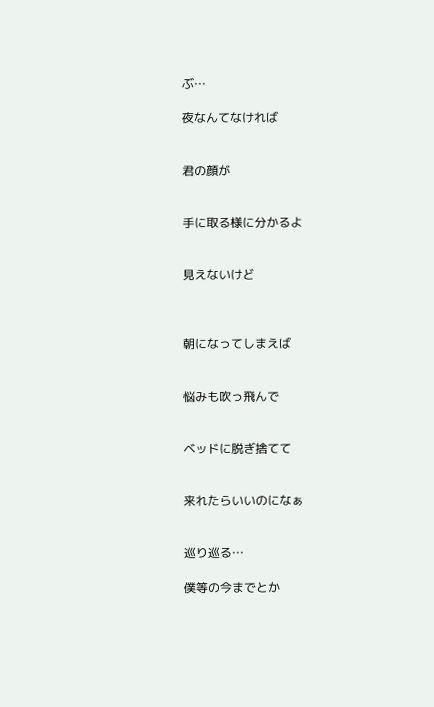ぶ…

夜なんてなければ


君の顔が


手に取る様に分かるよ


見えないけど



朝になってしまえば


悩みも吹っ飛んで


ベッドに脱ぎ捨てて


来れたらいいのになぁ


巡り巡る…

僕等の今までとか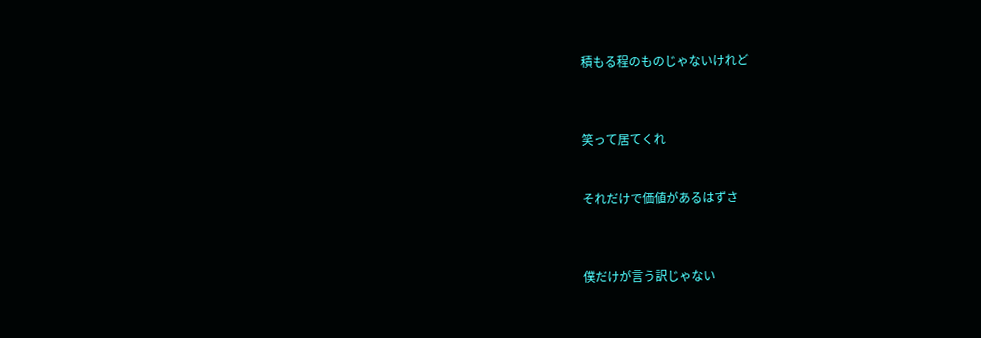積もる程のものじゃないけれど



笑って居てくれ


それだけで価値があるはずさ



僕だけが言う訳じゃない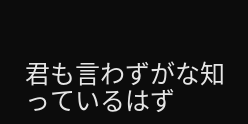君も言わずがな知っているはず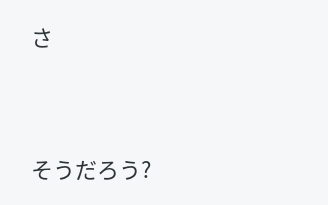さ




そうだろう?